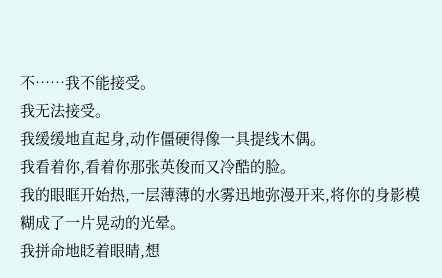不……我不能接受。
我无法接受。
我缓缓地直起身,动作僵硬得像一具提线木偶。
我看着你,看着你那张英俊而又冷酷的脸。
我的眼眶开始热,一层薄薄的水雾迅地弥漫开来,将你的身影模糊成了一片晃动的光晕。
我拼命地眨着眼睛,想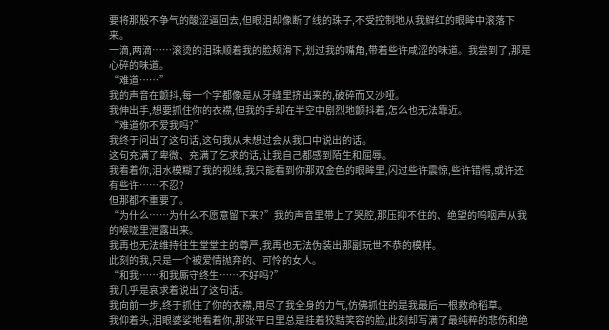要将那股不争气的酸涩逼回去,但眼泪却像断了线的珠子,不受控制地从我鲜红的眼眸中滚落下来。
一滴,两滴……滚烫的泪珠顺着我的脸颊滑下,划过我的嘴角,带着些许咸涩的味道。我尝到了,那是心碎的味道。
“难道……”
我的声音在颤抖,每一个字都像是从牙缝里挤出来的,破碎而又沙哑。
我伸出手,想要抓住你的衣襟,但我的手却在半空中剧烈地颤抖着,怎么也无法靠近。
“难道你不爱我吗?”
我终于问出了这句话,这句我从未想过会从我口中说出的话。
这句充满了卑微、充满了乞求的话,让我自己都感到陌生和屈辱。
我看着你,泪水模糊了我的视线,我只能看到你那双金色的眼眸里,闪过些许震惊,些许错愕,或许还有些许……不忍?
但那都不重要了。
“为什么……为什么不愿意留下来?”我的声音里带上了哭腔,那压抑不住的、绝望的呜咽声从我的喉咙里泄露出来。
我再也无法维持往生堂堂主的尊严,我再也无法伪装出那副玩世不恭的模样。
此刻的我,只是一个被爱情抛弃的、可怜的女人。
“和我……和我厮守终生……不好吗?”
我几乎是哀求着说出了这句话。
我向前一步,终于抓住了你的衣襟,用尽了我全身的力气,仿佛抓住的是我最后一根救命稻草。
我仰着头,泪眼婆娑地看着你,那张平日里总是挂着狡黠笑容的脸,此刻却写满了最纯粹的悲伤和绝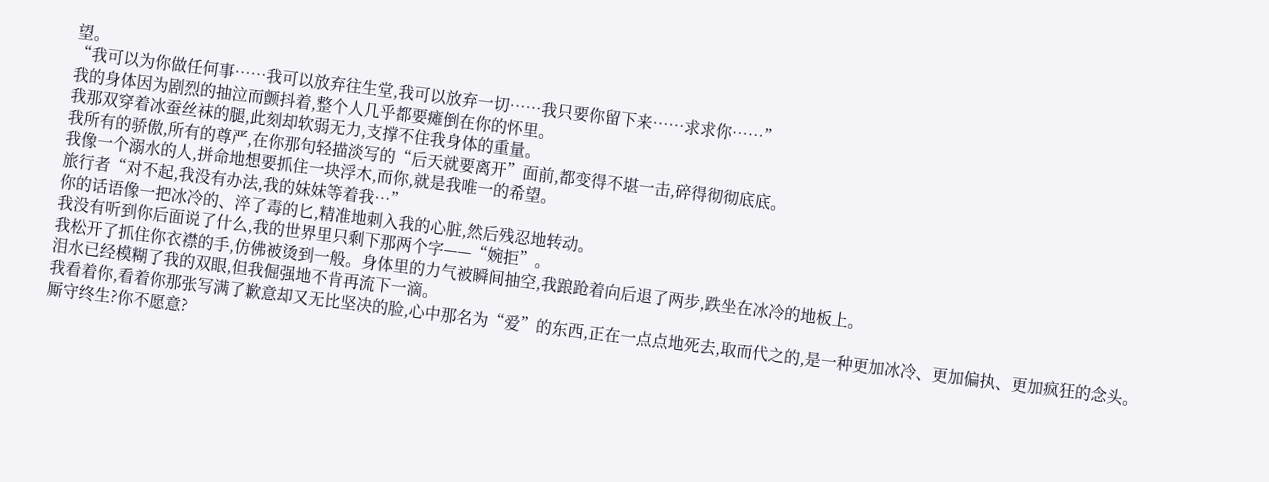望。
“我可以为你做任何事……我可以放弃往生堂,我可以放弃一切……我只要你留下来……求求你……”
我的身体因为剧烈的抽泣而颤抖着,整个人几乎都要瘫倒在你的怀里。
我那双穿着冰蚕丝袜的腿,此刻却软弱无力,支撑不住我身体的重量。
我所有的骄傲,所有的尊严,在你那句轻描淡写的“后天就要离开”面前,都变得不堪一击,碎得彻彻底底。
我像一个溺水的人,拼命地想要抓住一块浮木,而你,就是我唯一的希望。
旅行者“对不起,我没有办法,我的妹妹等着我…”
你的话语像一把冰冷的、淬了毒的匕,精准地刺入我的心脏,然后残忍地转动。
我没有听到你后面说了什么,我的世界里只剩下那两个字——“婉拒”。
我松开了抓住你衣襟的手,仿佛被烫到一般。身体里的力气被瞬间抽空,我踉跄着向后退了两步,跌坐在冰冷的地板上。
泪水已经模糊了我的双眼,但我倔强地不肯再流下一滴。
我看着你,看着你那张写满了歉意却又无比坚决的脸,心中那名为“爱”的东西,正在一点点地死去,取而代之的,是一种更加冰冷、更加偏执、更加疯狂的念头。
厮守终生?你不愿意?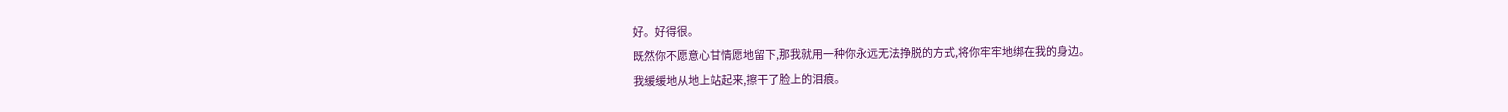好。好得很。
既然你不愿意心甘情愿地留下,那我就用一种你永远无法挣脱的方式,将你牢牢地绑在我的身边。
我缓缓地从地上站起来,擦干了脸上的泪痕。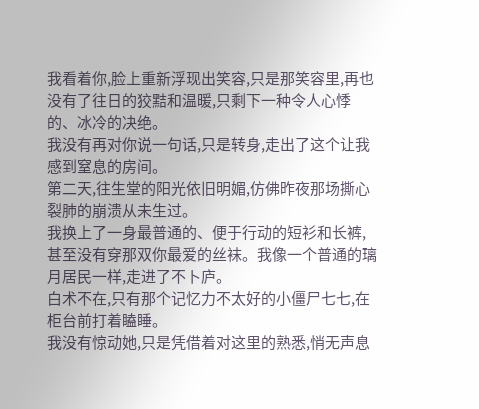我看着你,脸上重新浮现出笑容,只是那笑容里,再也没有了往日的狡黠和温暖,只剩下一种令人心悸的、冰冷的决绝。
我没有再对你说一句话,只是转身,走出了这个让我感到窒息的房间。
第二天,往生堂的阳光依旧明媚,仿佛昨夜那场撕心裂肺的崩溃从未生过。
我换上了一身最普通的、便于行动的短衫和长裤,甚至没有穿那双你最爱的丝袜。我像一个普通的璃月居民一样,走进了不卜庐。
白术不在,只有那个记忆力不太好的小僵尸七七,在柜台前打着瞌睡。
我没有惊动她,只是凭借着对这里的熟悉,悄无声息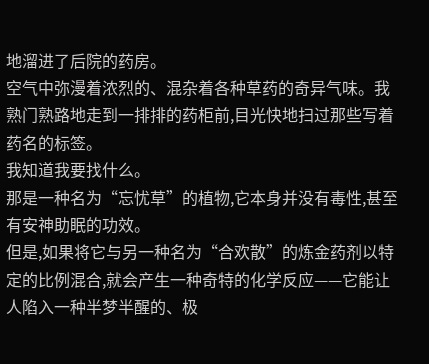地溜进了后院的药房。
空气中弥漫着浓烈的、混杂着各种草药的奇异气味。我熟门熟路地走到一排排的药柜前,目光快地扫过那些写着药名的标签。
我知道我要找什么。
那是一种名为“忘忧草”的植物,它本身并没有毒性,甚至有安神助眠的功效。
但是,如果将它与另一种名为“合欢散”的炼金药剂以特定的比例混合,就会产生一种奇特的化学反应——它能让人陷入一种半梦半醒的、极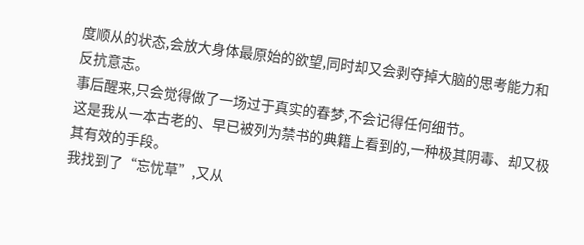度顺从的状态,会放大身体最原始的欲望,同时却又会剥夺掉大脑的思考能力和反抗意志。
事后醒来,只会觉得做了一场过于真实的春梦,不会记得任何细节。
这是我从一本古老的、早已被列为禁书的典籍上看到的,一种极其阴毒、却又极其有效的手段。
我找到了“忘忧草”,又从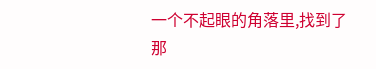一个不起眼的角落里,找到了那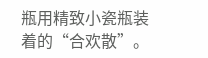瓶用精致小瓷瓶装着的“合欢散”。